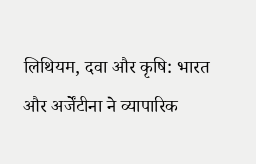लिथियम, दवा और कृषि: भारत और अर्जेंटीना ने व्यापारिक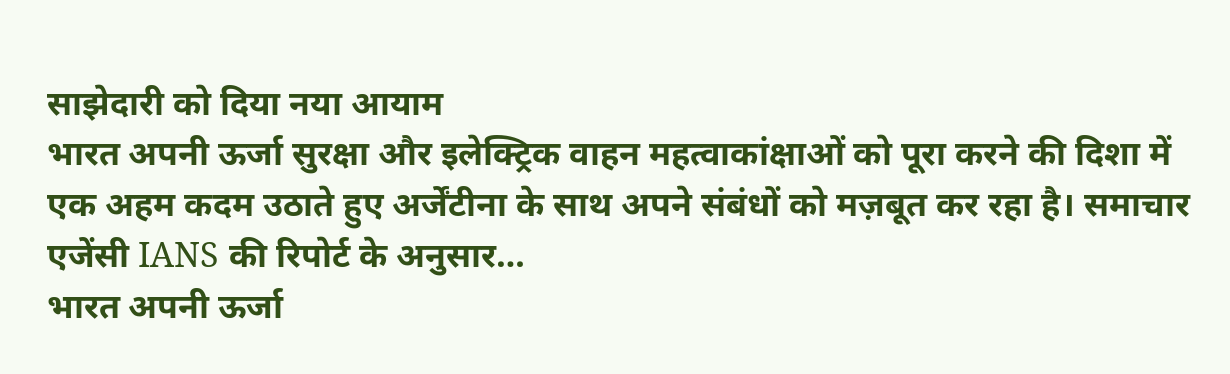साझेदारी को दिया नया आयाम
भारत अपनी ऊर्जा सुरक्षा और इलेक्ट्रिक वाहन महत्वाकांक्षाओं को पूरा करने की दिशा में एक अहम कदम उठाते हुए अर्जेंटीना के साथ अपने संबंधों को मज़बूत कर रहा है। समाचार एजेंसी IANS की रिपोर्ट के अनुसार…
भारत अपनी ऊर्जा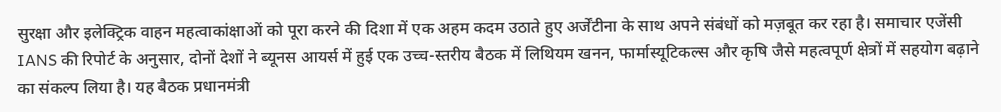सुरक्षा और इलेक्ट्रिक वाहन महत्वाकांक्षाओं को पूरा करने की दिशा में एक अहम कदम उठाते हुए अर्जेंटीना के साथ अपने संबंधों को मज़बूत कर रहा है। समाचार एजेंसी IANS की रिपोर्ट के अनुसार, दोनों देशों ने ब्यूनस आयर्स में हुई एक उच्च-स्तरीय बैठक में लिथियम खनन, फार्मास्यूटिकल्स और कृषि जैसे महत्वपूर्ण क्षेत्रों में सहयोग बढ़ाने का संकल्प लिया है। यह बैठक प्रधानमंत्री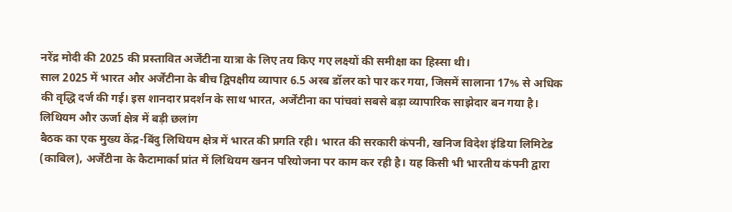नरेंद्र मोदी की 2025 की प्रस्तावित अर्जेंटीना यात्रा के लिए तय किए गए लक्ष्यों की समीक्षा का हिस्सा थी।
साल 2025 में भारत और अर्जेंटीना के बीच द्विपक्षीय व्यापार 6.5 अरब डॉलर को पार कर गया, जिसमें सालाना 17% से अधिक की वृद्धि दर्ज की गई। इस शानदार प्रदर्शन के साथ भारत, अर्जेंटीना का पांचवां सबसे बड़ा व्यापारिक साझेदार बन गया है।
लिथियम और ऊर्जा क्षेत्र में बड़ी छलांग
बैठक का एक मुख्य केंद्र-बिंदु लिथियम क्षेत्र में भारत की प्रगति रही। भारत की सरकारी कंपनी, खनिज विदेश इंडिया लिमिटेड (काबिल), अर्जेंटीना के कैटामार्का प्रांत में लिथियम खनन परियोजना पर काम कर रही है। यह किसी भी भारतीय कंपनी द्वारा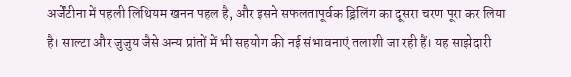अर्जेंटीना में पहली लिथियम खनन पहल है, और इसने सफलतापूर्वक ड्रिलिंग का दूसरा चरण पूरा कर लिया है। साल्टा और जुजुय जैसे अन्य प्रांतों में भी सहयोग की नई संभावनाएं तलाशी जा रही हैं। यह साझेदारी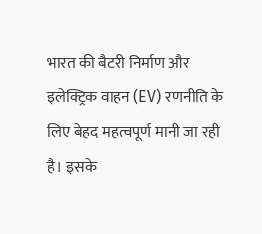भारत की बैटरी निर्माण और इलेक्ट्रिक वाहन (EV) रणनीति के लिए बेहद महत्वपूर्ण मानी जा रही है। इसके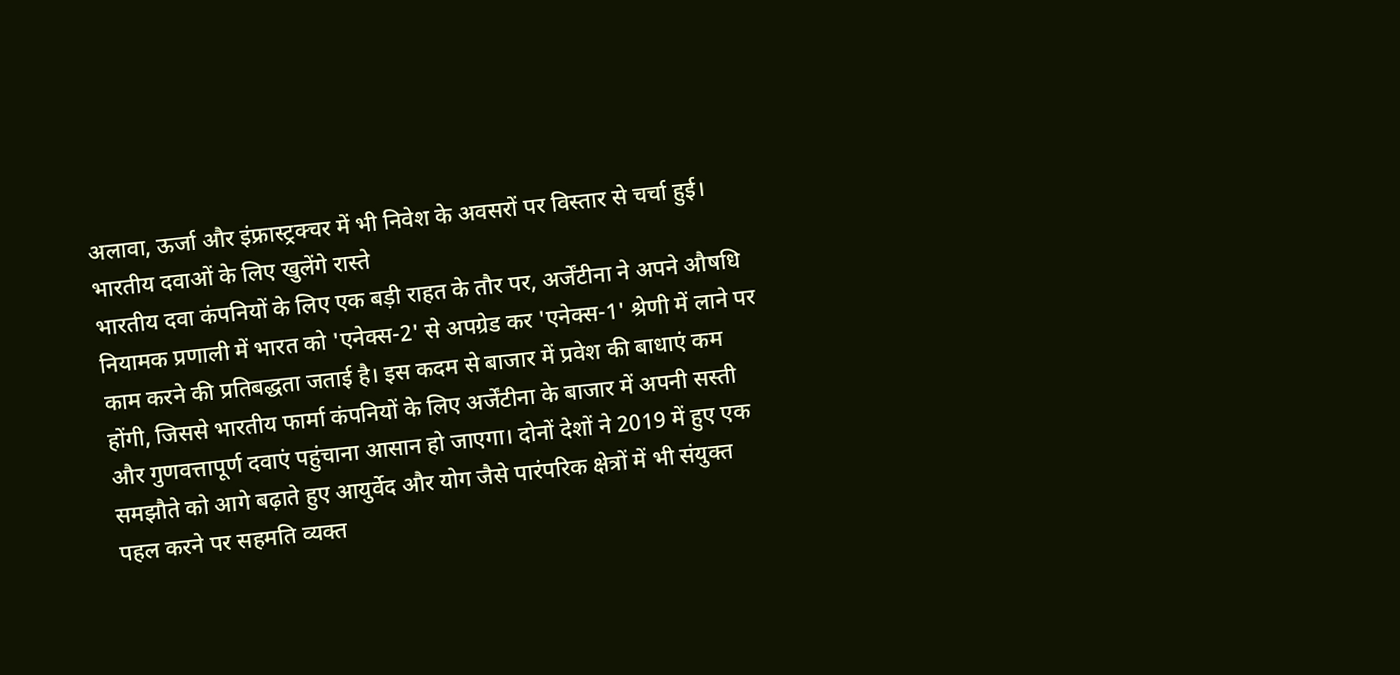अलावा, ऊर्जा और इंफ्रास्ट्रक्चर में भी निवेश के अवसरों पर विस्तार से चर्चा हुई।
भारतीय दवाओं के लिए खुलेंगे रास्ते
भारतीय दवा कंपनियों के लिए एक बड़ी राहत के तौर पर, अर्जेंटीना ने अपने औषधि नियामक प्रणाली में भारत को 'एनेक्स-2' से अपग्रेड कर 'एनेक्स-1' श्रेणी में लाने पर काम करने की प्रतिबद्धता जताई है। इस कदम से बाजार में प्रवेश की बाधाएं कम होंगी, जिससे भारतीय फार्मा कंपनियों के लिए अर्जेंटीना के बाजार में अपनी सस्ती और गुणवत्तापूर्ण दवाएं पहुंचाना आसान हो जाएगा। दोनों देशों ने 2019 में हुए एक समझौते को आगे बढ़ाते हुए आयुर्वेद और योग जैसे पारंपरिक क्षेत्रों में भी संयुक्त पहल करने पर सहमति व्यक्त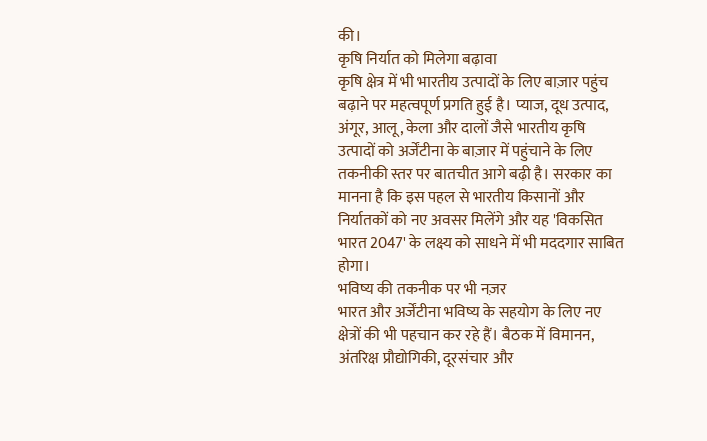की।
कृषि निर्यात को मिलेगा बढ़ावा
कृषि क्षेत्र में भी भारतीय उत्पादों के लिए बाज़ार पहुंच बढ़ाने पर महत्वपूर्ण प्रगति हुई है। प्याज, दूध उत्पाद, अंगूर, आलू, केला और दालों जैसे भारतीय कृषि उत्पादों को अर्जेंटीना के बाज़ार में पहुंचाने के लिए तकनीकी स्तर पर बातचीत आगे बढ़ी है। सरकार का मानना है कि इस पहल से भारतीय किसानों और निर्यातकों को नए अवसर मिलेंगे और यह 'विकसित भारत 2047' के लक्ष्य को साधने में भी मददगार साबित होगा।
भविष्य की तकनीक पर भी नज़र
भारत और अर्जेंटीना भविष्य के सहयोग के लिए नए क्षेत्रों की भी पहचान कर रहे हैं। बैठक में विमानन, अंतरिक्ष प्रौद्योगिकी, दूरसंचार और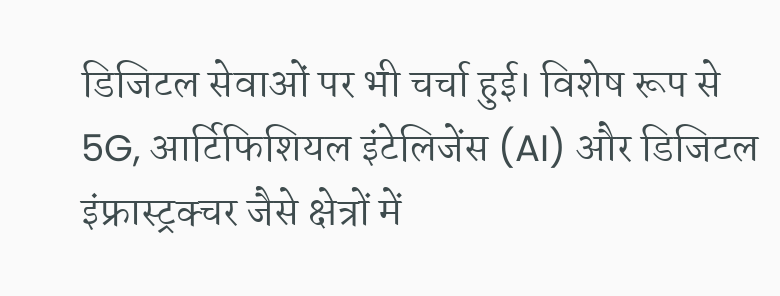डिजिटल सेवाओं पर भी चर्चा हुई। विशेष रूप से 5G, आर्टिफिशियल इंटेलिजेंस (AI) और डिजिटल इंफ्रास्ट्रक्चर जैसे क्षेत्रों में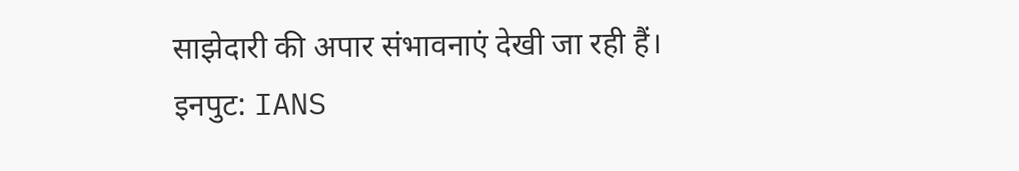साझेदारी की अपार संभावनाएं देखी जा रही हैं।
इनपुट: IANS